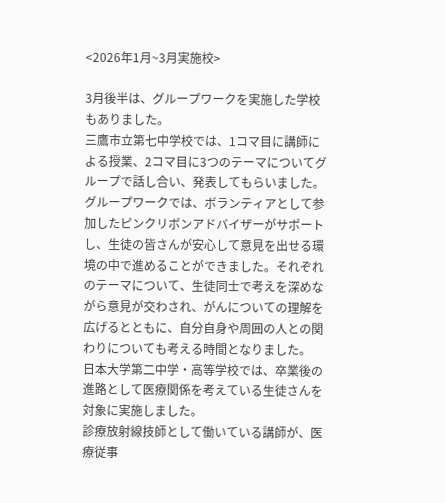<2026年1月~3月実施校>

3月後半は、グループワークを実施した学校もありました。
三鷹市立第七中学校では、1コマ目に講師による授業、2コマ目に3つのテーマについてグループで話し合い、発表してもらいました。
グループワークでは、ボランティアとして参加したピンクリボンアドバイザーがサポートし、生徒の皆さんが安心して意見を出せる環境の中で進めることができました。それぞれのテーマについて、生徒同士で考えを深めながら意見が交わされ、がんについての理解を広げるとともに、自分自身や周囲の人との関わりについても考える時間となりました。
日本大学第二中学・高等学校では、卒業後の進路として医療関係を考えている生徒さんを対象に実施しました。
診療放射線技師として働いている講師が、医療従事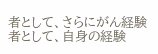者として、さらにがん経験者として、自身の経験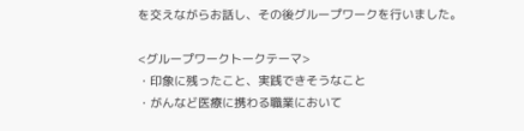を交えながらお話し、その後グループワークを行いました。

<グループワークトークテーマ>
・印象に残ったこと、実践できそうなこと
・がんなど医療に携わる職業において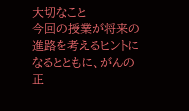大切なこと
今回の授業が将来の進路を考えるヒントになるとともに、がんの正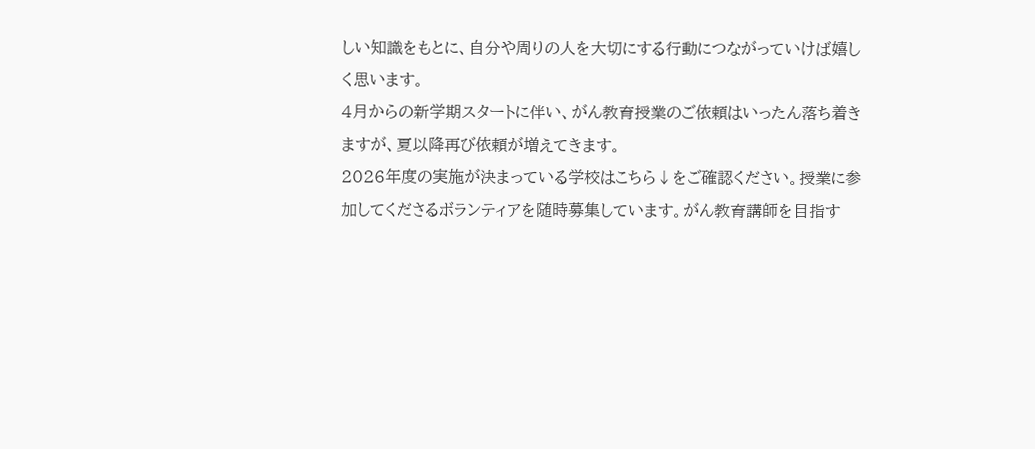しい知識をもとに、自分や周りの人を大切にする行動につながっていけば嬉しく思います。
4月からの新学期スタートに伴い、がん教育授業のご依頼はいったん落ち着きますが、夏以降再び依頼が増えてきます。
2026年度の実施が決まっている学校はこちら↓をご確認ください。授業に参加してくださるボランティアを随時募集しています。がん教育講師を目指す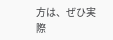方は、ぜひ実際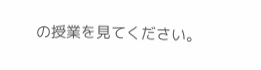の授業を見てください。